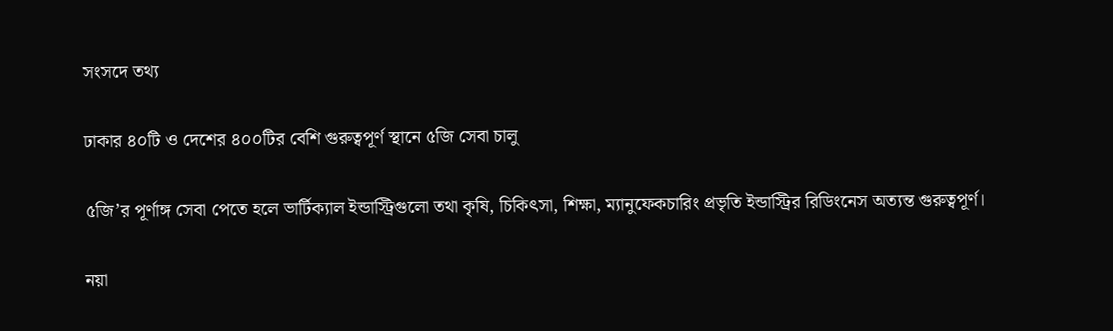সংসদে তথ্য

ঢাকার ৪০টি ও দেশের ৪০০টির বেশি গুরুত্বপূর্ণ স্থানে ৫জি সেবা চালু

৫জি’র পূর্ণাঙ্গ সেবা পেতে হলে ভার্টিক্যাল ইন্ডাস্ট্রিগুলো তথা কৃষি, চিকিৎসা, শিক্ষা, ম্যানুফেকচারিং প্রভৃতি ইন্ডাস্ট্রির রিডিংনেস অত্যন্ত গুরুত্বপূর্ণ।

নয়া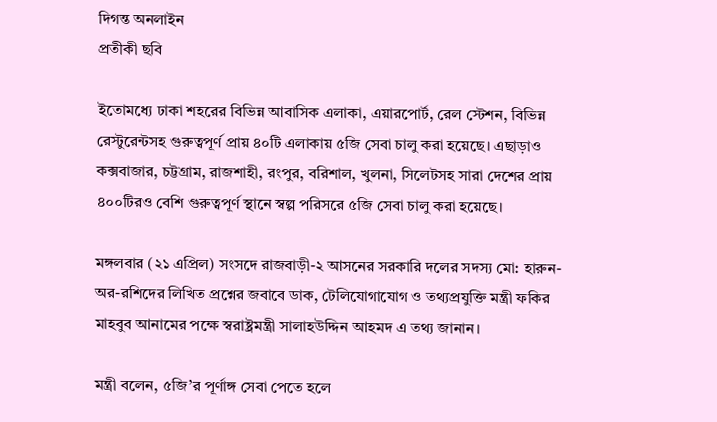দিগন্ত অনলাইন
প্রতীকী ছবি

ইতোমধ্যে ঢাকা শহরের বিভিন্ন আবাসিক এলাকা, এয়ারপোর্ট, রেল স্টেশন, বিভিন্ন রেস্টুরেন্টসহ গুরুত্বপূর্ণ প্রায় ৪০টি এলাকায় ৫জি সেবা চালু করা হয়েছে। এছাড়াও কক্সবাজার, চট্টগ্রাম, রাজশাহী, রংপুর, বরিশাল, খুলনা, সিলেটসহ সারা দেশের প্রায় ৪০০টিরও বেশি গুরুত্বপূর্ণ স্থানে স্বল্প পরিসরে ৫জি সেবা চালু করা হয়েছে।

মঙ্গলবার (২১ এপ্রিল) সংসদে রাজবাড়ী-২ আসনের সরকারি দলের সদস্য মো: হারুন-অর-রশিদের লিখিত প্রশ্নের জবাবে ডাক, টেলিযোগাযোগ ও তথ্যপ্রযুক্তি মন্ত্রী ফকির মাহবুব আনামের পক্ষে স্বরাষ্ট্রমন্ত্রী সালাহউদ্দিন আহমদ এ তথ্য জানান।

মন্ত্রী বলেন, ৫জি’র পূর্ণাঙ্গ সেবা পেতে হলে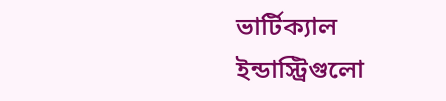ভার্টিক্যাল ইন্ডাস্ট্রিগুলো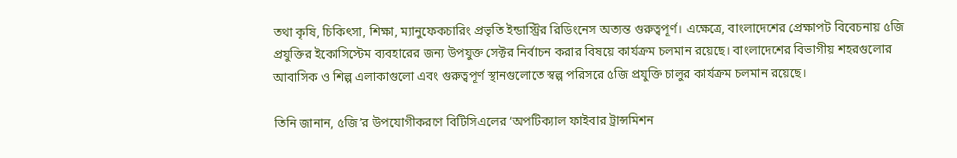তথা কৃষি, চিকিৎসা, শিক্ষা, ম্যানুফেকচারিং প্রভৃতি ইন্ডাস্ট্রির রিডিংনেস অত্যন্ত গুরুত্বপূর্ণ। এক্ষেত্রে, বাংলাদেশের প্রেক্ষাপট বিবেচনায় ৫জি প্রযুক্তির ইকোসিস্টেম ব্যবহারের জন্য উপযুক্ত সেক্টর নির্বাচন করার বিষয়ে কার্যক্রম চলমান রয়েছে। বাংলাদেশের বিভাগীয় শহরগুলোর আবাসিক ও শিল্প এলাকাগুলো এবং গুরুত্বপূর্ণ স্থানগুলোতে স্বল্প পরিসরে ৫জি প্রযুক্তি চালুর কার্যক্রম চলমান রয়েছে।

তিনি জানান, ৫জি’র উপযোগীকরণে বিটিসিএলের ‘অপটিক্যাল ফাইবার ট্রান্সমিশন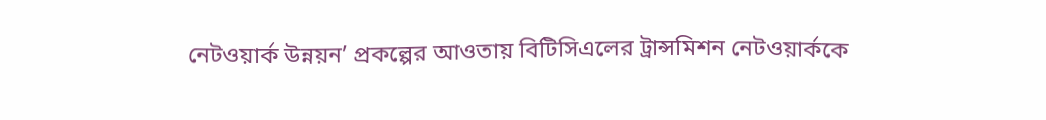নেটওয়ার্ক উন্নয়ন’ প্রকল্পের আওতায় বিটিসিএলের ট্রান্সমিশন নেটওয়ার্ককে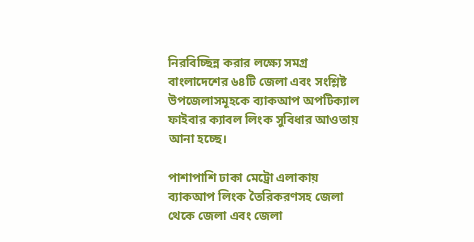নিরবিচ্ছিন্ন করার লক্ষ্যে সমগ্র বাংলাদেশের ৬৪টি জেলা এবং সংশ্লিষ্ট উপজেলাসমূহকে ব্যাকআপ অপটিক্যাল ফাইবার ক্যাবল লিংক সুবিধার আওতায় আনা হচ্ছে।

পাশাপাশি ঢাকা মেট্রো এলাকায় ব্যাকআপ লিংক তৈরিকরণসহ জেলা থেকে জেলা এবং জেলা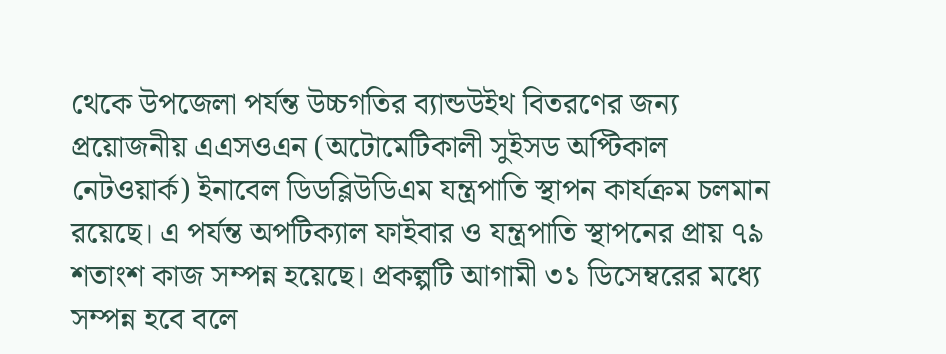থেকে উপজেলা পর্যন্ত উচ্চগতির ব্যান্ডউইথ বিতরণের জন্য প্রয়োজনীয় এএসওএন (অটোমেটিকালী সুইসড অপ্টিকাল নেটওয়ার্ক) ইনাবেল ডিডব্লিউডিএম যন্ত্রপাতি স্থাপন কার্যক্রম চলমান রয়েছে। এ পর্যন্ত অপটিক্যাল ফাইবার ও যন্ত্রপাতি স্থাপনের প্রায় ৭৯ শতাংশ কাজ সম্পন্ন হয়েছে। প্রকল্পটি আগামী ৩১ ডিসেম্বরের মধ্যে সম্পন্ন হবে বলে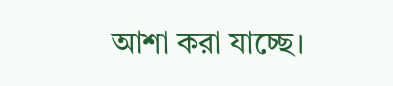আশা করা যাচ্ছে।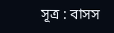সূত্র : বাসস